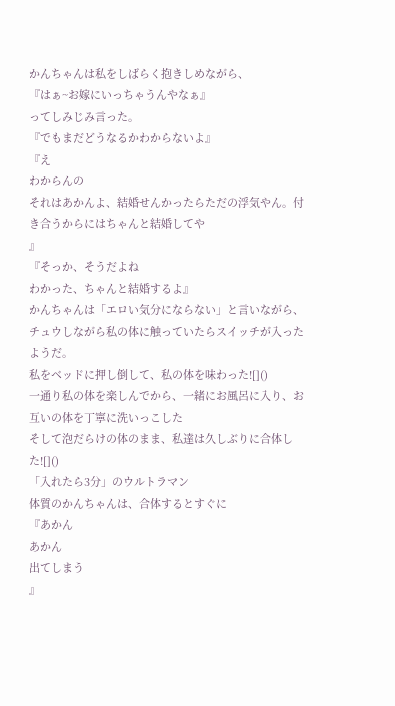かんちゃんは私をしばらく抱きしめながら、
『はぁ~お嫁にいっちゃうんやなぁ』
ってしみじみ言った。
『でもまだどうなるかわからないよ』
『え
わからんの
それはあかんよ、結婚せんかったらただの浮気やん。付き合うからにはちゃんと結婚してや
』
『そっか、そうだよね
わかった、ちゃんと結婚するよ』
かんちゃんは「エロい気分にならない」と言いながら、チュウしながら私の体に触っていたらスイッチが入ったようだ。
私をベッドに押し倒して、私の体を味わった![]()
一通り私の体を楽しんでから、一緒にお風呂に入り、お互いの体を丁寧に洗いっこした
そして泡だらけの体のまま、私達は久しぶりに合体した![]()
「入れたら3分」のウルトラマン
体質のかんちゃんは、合体するとすぐに
『あかん
あかん
出てしまう
』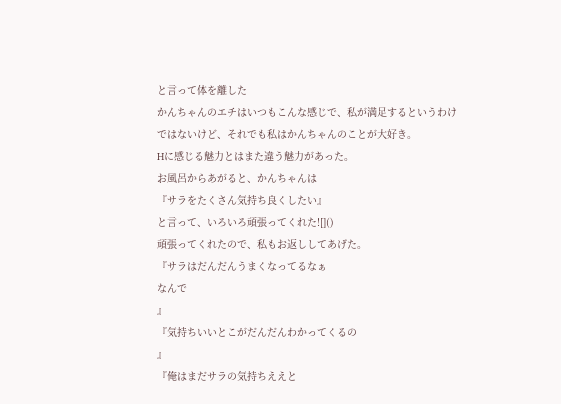と言って体を離した
かんちゃんのエチはいつもこんな感じで、私が満足するというわけではないけど、それでも私はかんちゃんのことが大好き。
Hに感じる魅力とはまた違う魅力があった。
お風呂からあがると、かんちゃんは
『サラをたくさん気持ち良くしたい』
と言って、いろいろ頑張ってくれた![]()
頑張ってくれたので、私もお返ししてあげた。
『サラはだんだんうまくなってるなぁ
なんで
』
『気持ちいいとこがだんだんわかってくるの
』
『俺はまだサラの気持ちええと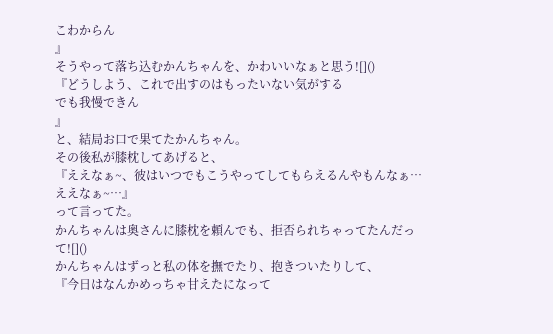こわからん
』
そうやって落ち込むかんちゃんを、かわいいなぁと思う![]()
『どうしよう、これで出すのはもったいない気がする
でも我慢できん
』
と、結局お口で果てたかんちゃん。
その後私が膝枕してあげると、
『ええなぁ~、彼はいつでもこうやってしてもらえるんやもんなぁ…ええなぁ~…』
って言ってた。
かんちゃんは奥さんに膝枕を頼んでも、拒否られちゃってたんだって![]()
かんちゃんはずっと私の体を撫でたり、抱きついたりして、
『今日はなんかめっちゃ甘えたになって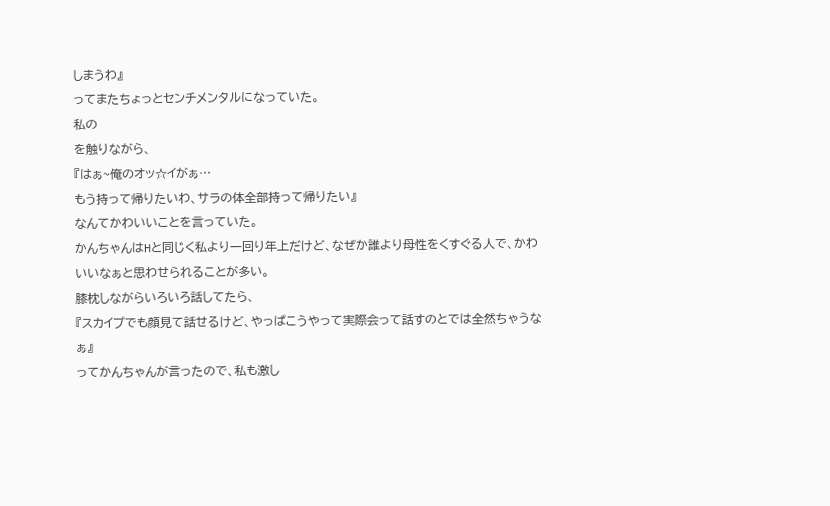しまうわ』
ってまたちょっとセンチメンタルになっていた。
私の
を触りながら、
『はぁ~俺のオッ☆イがぁ…
もう持って帰りたいわ、サラの体全部持って帰りたい』
なんてかわいいことを言っていた。
かんちゃんはHと同じく私より一回り年上だけど、なぜか誰より母性をくすぐる人で、かわいいなぁと思わせられることが多い。
膝枕しながらいろいろ話してたら、
『スカイプでも顔見て話せるけど、やっぱこうやって実際会って話すのとでは全然ちゃうなぁ』
ってかんちゃんが言ったので、私も激し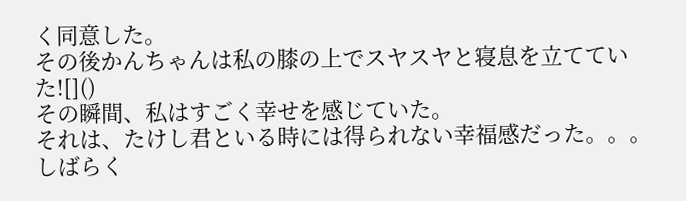く同意した。
その後かんちゃんは私の膝の上でスヤスヤと寝息を立てていた![]()
その瞬間、私はすごく幸せを感じていた。
それは、たけし君といる時には得られない幸福感だった。。。
しばらく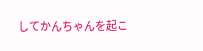してかんちゃんを起こ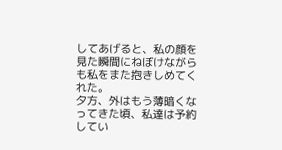してあげると、私の顔を見た瞬間にねぼけながらも私をまた抱きしめてくれた。
夕方、外はもう薄暗くなってきた頃、私達は予約してい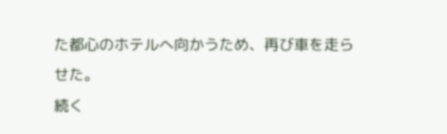た都心のホテルへ向かうため、再び車を走らせた。
続く